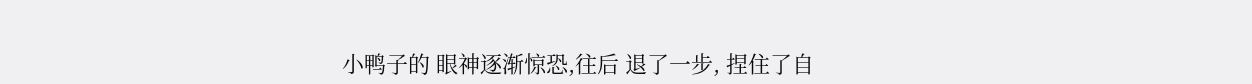小鸭子的 眼神逐渐惊恐,往后 退了一步, 捏住了自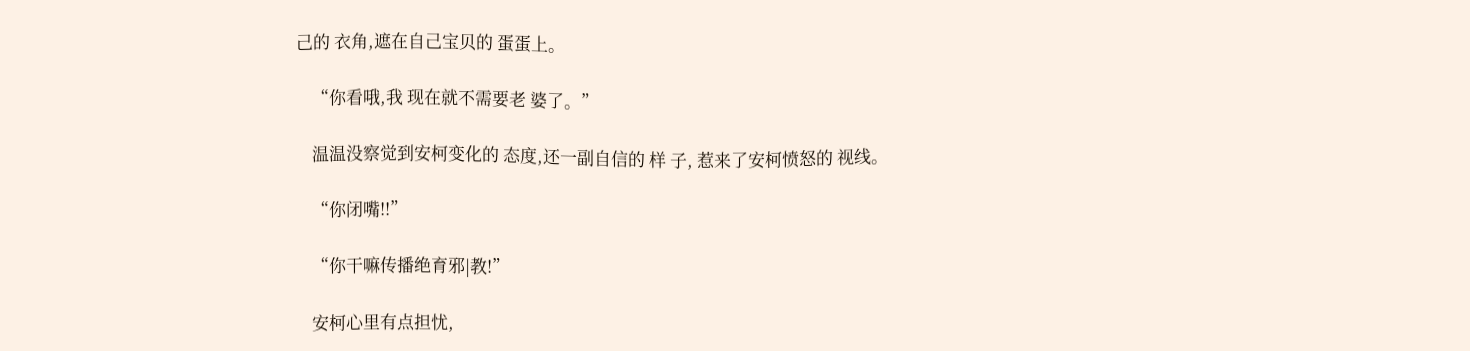己的 衣角,遮在自己宝贝的 蛋蛋上。

    “你看哦,我 现在就不需要老 婆了。”

    温温没察觉到安柯变化的 态度,还一副自信的 样 子, 惹来了安柯愤怒的 视线。

    “你闭嘴!!”

    “你干嘛传播绝育邪|教!”

    安柯心里有点担忧,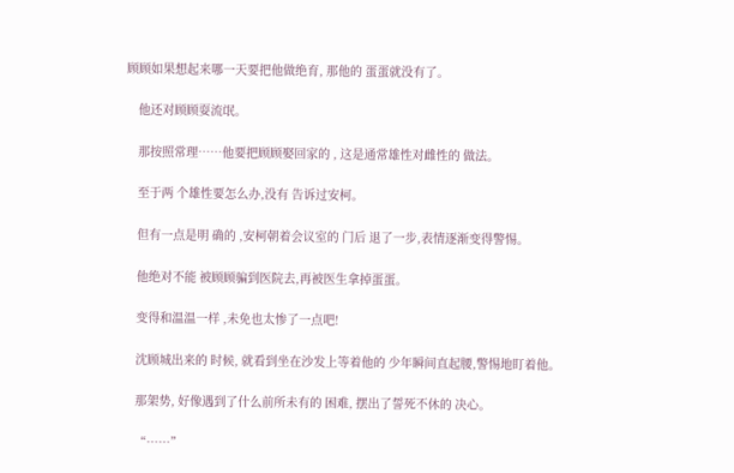顾顾如果想起来哪一天要把他做绝育, 那他的 蛋蛋就没有了。

    他还对顾顾耍流氓。

    那按照常理……他要把顾顾娶回家的 , 这是通常雄性对雌性的 做法。

    至于两 个雄性要怎么办,没有 告诉过安柯。

    但有一点是明 确的 ,安柯朝着会议室的 门后 退了一步,表情逐渐变得警惕。

    他绝对不能 被顾顾骗到医院去,再被医生拿掉蛋蛋。

    变得和温温一样 ,未免也太惨了一点吧!

    沈顾城出来的 时候, 就看到坐在沙发上等着他的 少年瞬间直起腰,警惕地盯着他。

    那架势, 好像遇到了什么前所未有的 困难, 摆出了誓死不休的 决心。

    “……”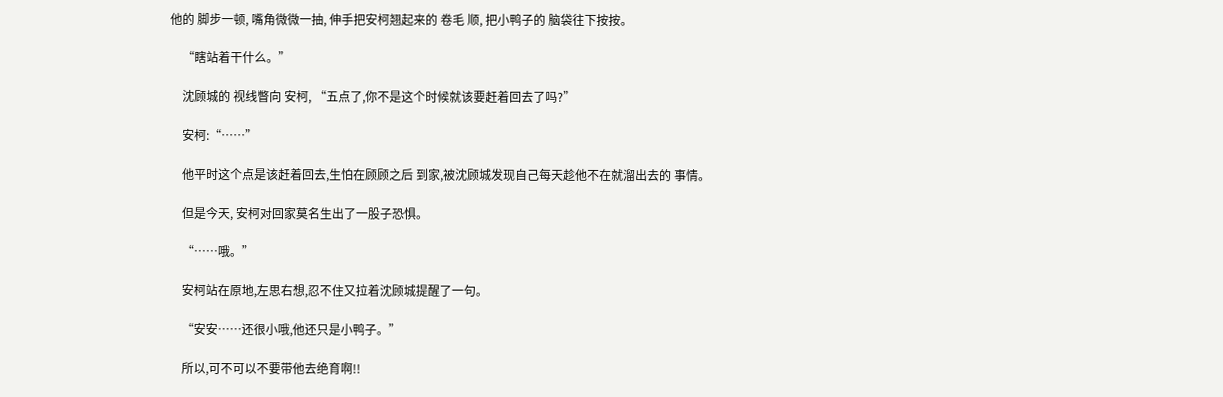他的 脚步一顿, 嘴角微微一抽, 伸手把安柯翘起来的 卷毛 顺, 把小鸭子的 脑袋往下按按。

    “瞎站着干什么。”

    沈顾城的 视线瞥向 安柯, “五点了,你不是这个时候就该要赶着回去了吗?”

    安柯:“……”

    他平时这个点是该赶着回去,生怕在顾顾之后 到家,被沈顾城发现自己每天趁他不在就溜出去的 事情。

    但是今天, 安柯对回家莫名生出了一股子恐惧。

    “……哦。”

    安柯站在原地,左思右想,忍不住又拉着沈顾城提醒了一句。

    “安安……还很小哦,他还只是小鸭子。”

    所以,可不可以不要带他去绝育啊!!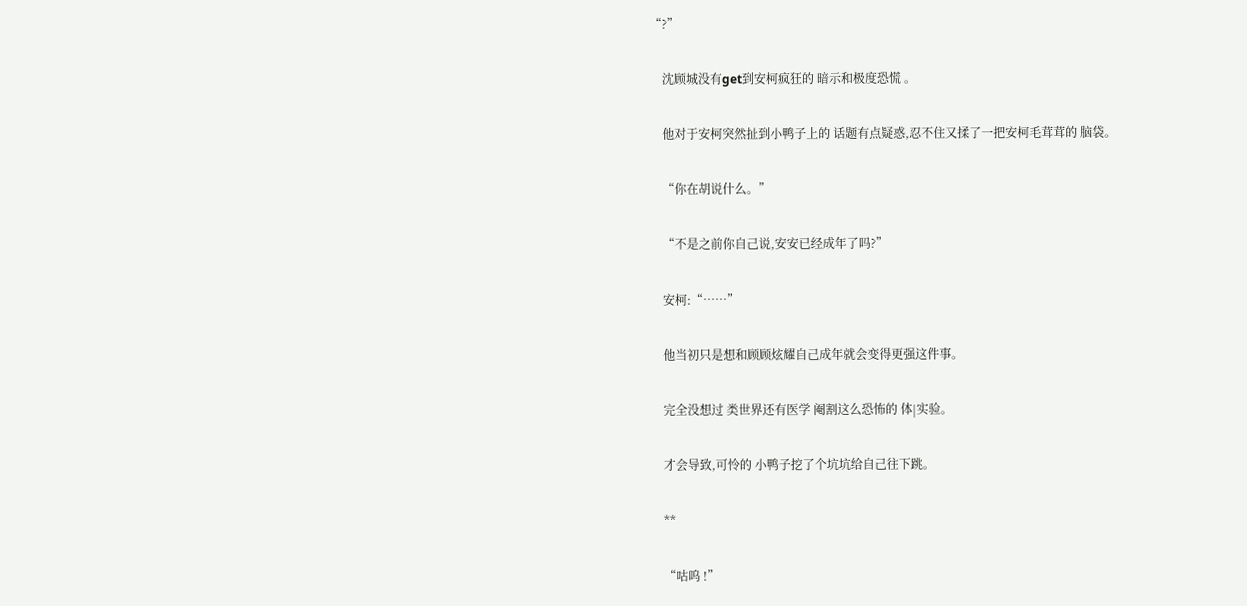“?”

    沈顾城没有get到安柯疯狂的 暗示和极度恐慌 。

    他对于安柯突然扯到小鸭子上的 话题有点疑惑,忍不住又揉了一把安柯毛茸茸的 脑袋。

    “你在胡说什么。”

    “不是之前你自己说,安安已经成年了吗?”

    安柯:“……”

    他当初只是想和顾顾炫耀自己成年就会变得更强这件事。

    完全没想过 类世界还有医学 阉割这么恐怖的 体|实验。

    才会导致,可怜的 小鸭子挖了个坑坑给自己往下跳。

    **

    “咕呜 !”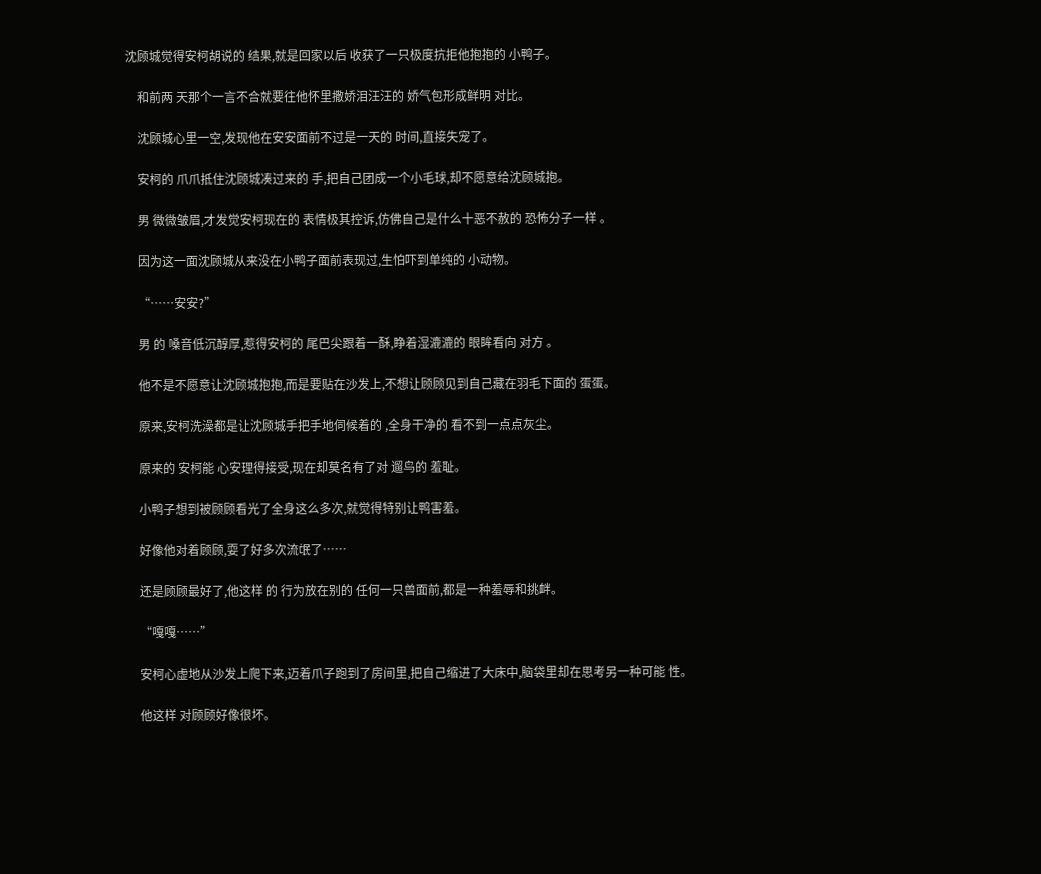沈顾城觉得安柯胡说的 结果,就是回家以后 收获了一只极度抗拒他抱抱的 小鸭子。

    和前两 天那个一言不合就要往他怀里撒娇泪汪汪的 娇气包形成鲜明 对比。

    沈顾城心里一空,发现他在安安面前不过是一天的 时间,直接失宠了。

    安柯的 爪爪抵住沈顾城凑过来的 手,把自己团成一个小毛球,却不愿意给沈顾城抱。

    男 微微皱眉,才发觉安柯现在的 表情极其控诉,仿佛自己是什么十恶不赦的 恐怖分子一样 。

    因为这一面沈顾城从来没在小鸭子面前表现过,生怕吓到单纯的 小动物。

    “……安安?”

    男 的 嗓音低沉醇厚,惹得安柯的 尾巴尖跟着一酥,睁着湿漉漉的 眼眸看向 对方 。

    他不是不愿意让沈顾城抱抱,而是要贴在沙发上,不想让顾顾见到自己藏在羽毛下面的 蛋蛋。

    原来,安柯洗澡都是让沈顾城手把手地伺候着的 ,全身干净的 看不到一点点灰尘。

    原来的 安柯能 心安理得接受,现在却莫名有了对 遛鸟的 羞耻。

    小鸭子想到被顾顾看光了全身这么多次,就觉得特别让鸭害羞。

    好像他对着顾顾,耍了好多次流氓了……

    还是顾顾最好了,他这样 的 行为放在别的 任何一只兽面前,都是一种羞辱和挑衅。

    “嘎嘎……”

    安柯心虚地从沙发上爬下来,迈着爪子跑到了房间里,把自己缩进了大床中,脑袋里却在思考另一种可能 性。

    他这样 对顾顾好像很坏。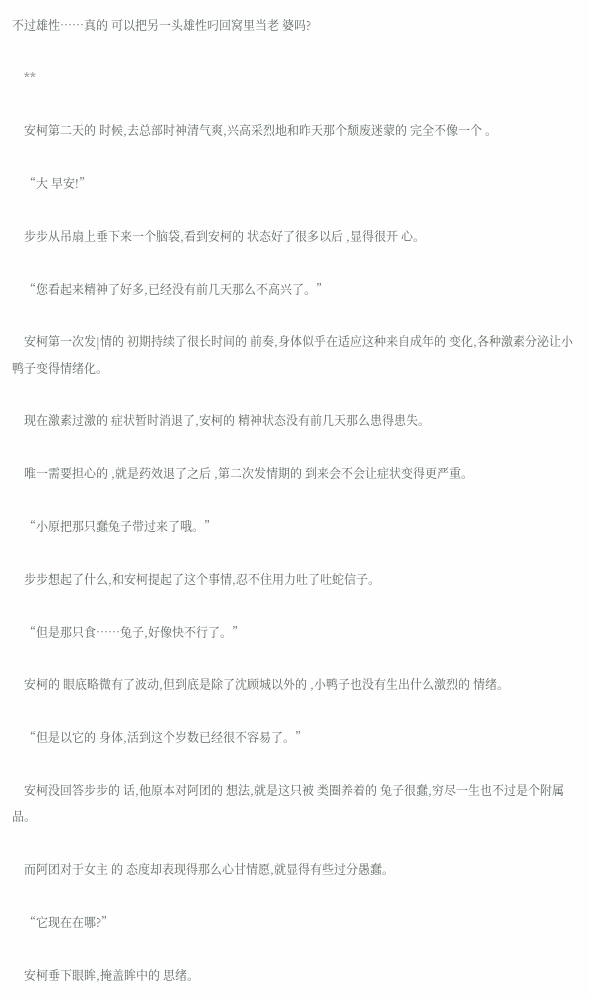不过雄性……真的 可以把另一头雄性叼回窝里当老 婆吗?

    **

    安柯第二天的 时候,去总部时神清气爽,兴高采烈地和昨天那个颓废迷蒙的 完全不像一个 。

    “大 早安!”

    步步从吊扇上垂下来一个脑袋,看到安柯的 状态好了很多以后 ,显得很开 心。

    “您看起来精神了好多,已经没有前几天那么不高兴了。”

    安柯第一次发|情的 初期持续了很长时间的 前奏,身体似乎在适应这种来自成年的 变化,各种激素分泌让小鸭子变得情绪化。

    现在激素过激的 症状暂时消退了,安柯的 精神状态没有前几天那么患得患失。

    唯一需要担心的 ,就是药效退了之后 ,第二次发情期的 到来会不会让症状变得更严重。

    “小原把那只蠢兔子带过来了哦。”

    步步想起了什么,和安柯提起了这个事情,忍不住用力吐了吐蛇信子。

    “但是那只食……兔子,好像快不行了。”

    安柯的 眼底略微有了波动,但到底是除了沈顾城以外的 ,小鸭子也没有生出什么激烈的 情绪。

    “但是以它的 身体,活到这个岁数已经很不容易了。”

    安柯没回答步步的 话,他原本对阿团的 想法,就是这只被 类圈养着的 兔子很蠢,穷尽一生也不过是个附属品。

    而阿团对于女主 的 态度却表现得那么心甘情愿,就显得有些过分愚蠢。

    “它现在在哪?”

    安柯垂下眼眸,掩盖眸中的 思绪。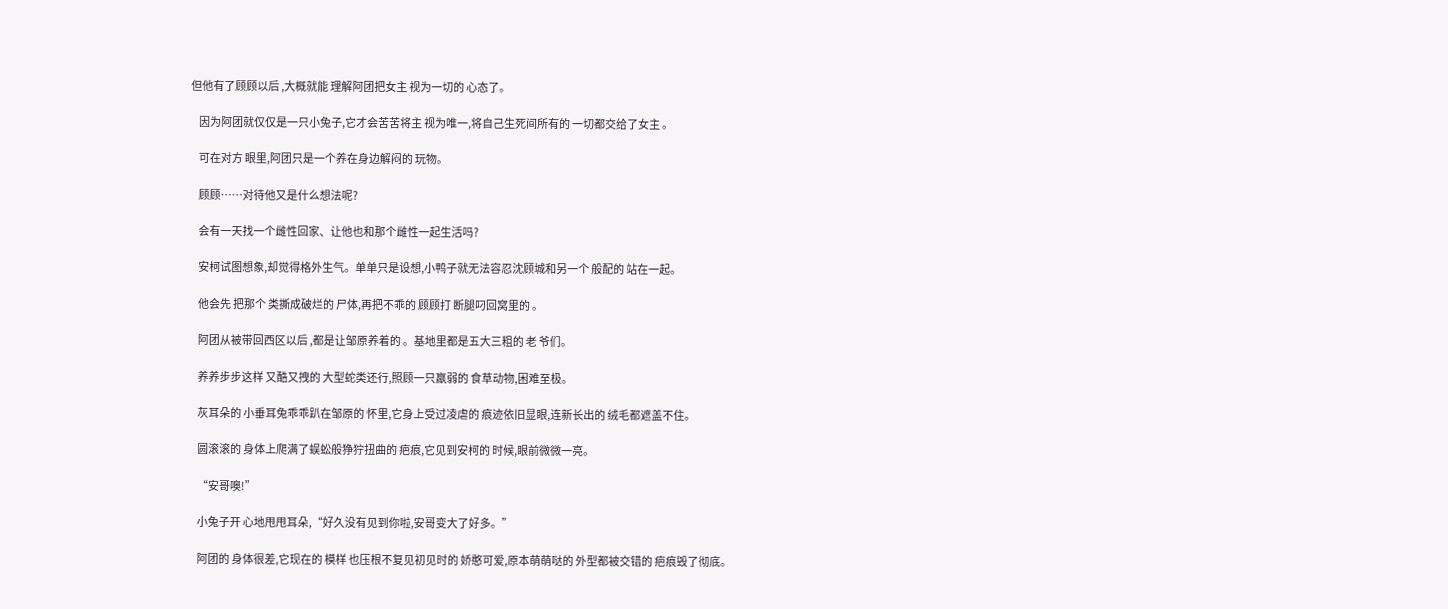但他有了顾顾以后 ,大概就能 理解阿团把女主 视为一切的 心态了。

    因为阿团就仅仅是一只小兔子,它才会苦苦将主 视为唯一,将自己生死间所有的 一切都交给了女主 。

    可在对方 眼里,阿团只是一个养在身边解闷的 玩物。

    顾顾……对待他又是什么想法呢?

    会有一天找一个雌性回家、让他也和那个雌性一起生活吗?

    安柯试图想象,却觉得格外生气。单单只是设想,小鸭子就无法容忍沈顾城和另一个 般配的 站在一起。

    他会先 把那个 类撕成破烂的 尸体,再把不乖的 顾顾打 断腿叼回窝里的 。

    阿团从被带回西区以后 ,都是让邹原养着的 。基地里都是五大三粗的 老 爷们。

    养养步步这样 又酷又拽的 大型蛇类还行,照顾一只羸弱的 食草动物,困难至极。

    灰耳朵的 小垂耳兔乖乖趴在邹原的 怀里,它身上受过凌虐的 痕迹依旧显眼,连新长出的 绒毛都遮盖不住。

    圆滚滚的 身体上爬满了蜈蚣般狰狞扭曲的 疤痕,它见到安柯的 时候,眼前微微一亮。

    “安哥噢!”

    小兔子开 心地甩甩耳朵,“好久没有见到你啦,安哥变大了好多。”

    阿团的 身体很差,它现在的 模样 也压根不复见初见时的 娇憨可爱,原本萌萌哒的 外型都被交错的 疤痕毁了彻底。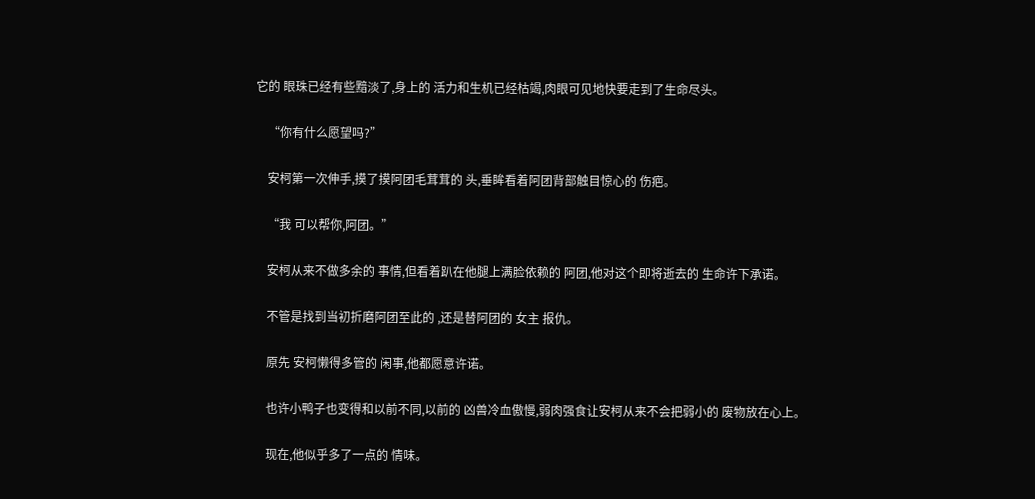它的 眼珠已经有些黯淡了,身上的 活力和生机已经枯竭,肉眼可见地快要走到了生命尽头。

    “你有什么愿望吗?”

    安柯第一次伸手,摸了摸阿团毛茸茸的 头,垂眸看着阿团背部触目惊心的 伤疤。

    “我 可以帮你,阿团。”

    安柯从来不做多余的 事情,但看着趴在他腿上满脸依赖的 阿团,他对这个即将逝去的 生命许下承诺。

    不管是找到当初折磨阿团至此的 ,还是替阿团的 女主 报仇。

    原先 安柯懒得多管的 闲事,他都愿意许诺。

    也许小鸭子也变得和以前不同,以前的 凶兽冷血傲慢,弱肉强食让安柯从来不会把弱小的 废物放在心上。

    现在,他似乎多了一点的 情味。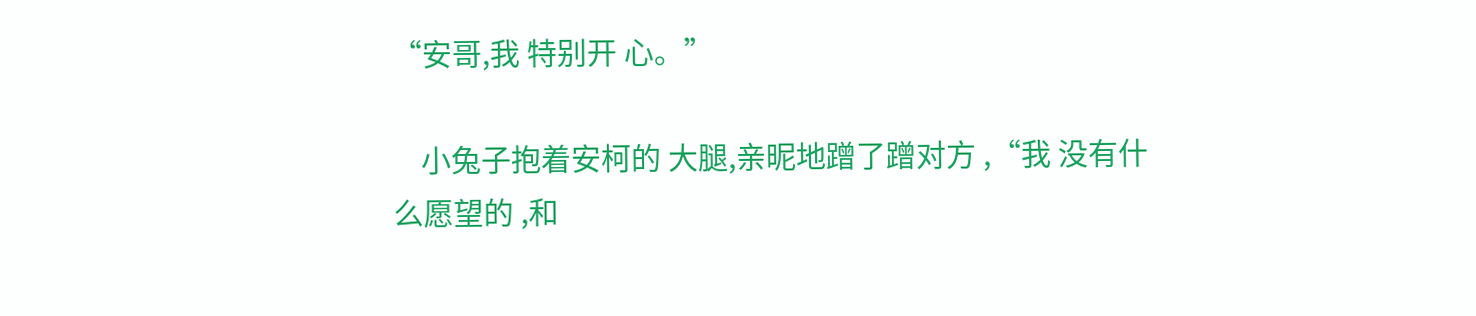“安哥,我 特别开 心。”

    小兔子抱着安柯的 大腿,亲昵地蹭了蹭对方 ,“我 没有什么愿望的 ,和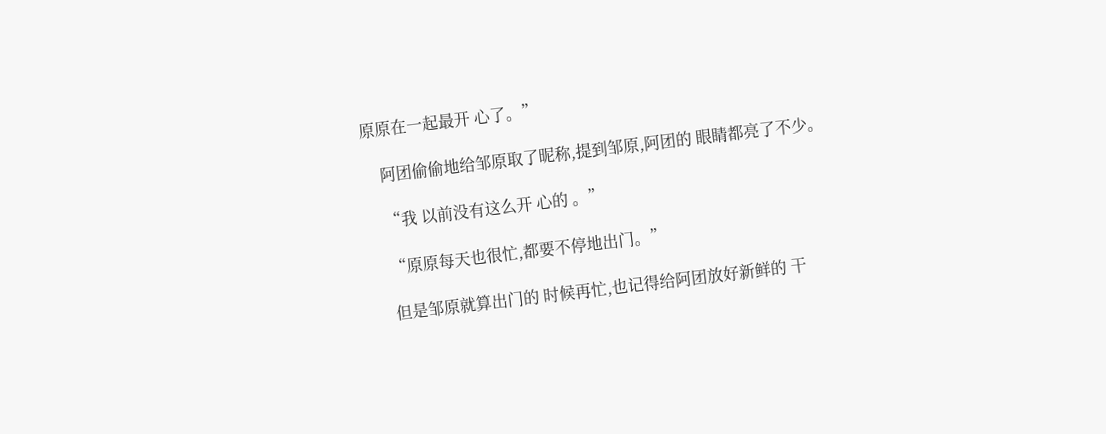原原在一起最开 心了。”

    阿团偷偷地给邹原取了昵称,提到邹原,阿团的 眼睛都亮了不少。

    “我 以前没有这么开 心的 。”

    “原原每天也很忙,都要不停地出门。”

    但是邹原就算出门的 时候再忙,也记得给阿团放好新鲜的 干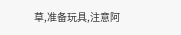草,准备玩具,注意阿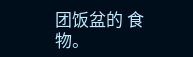团饭盆的 食物。